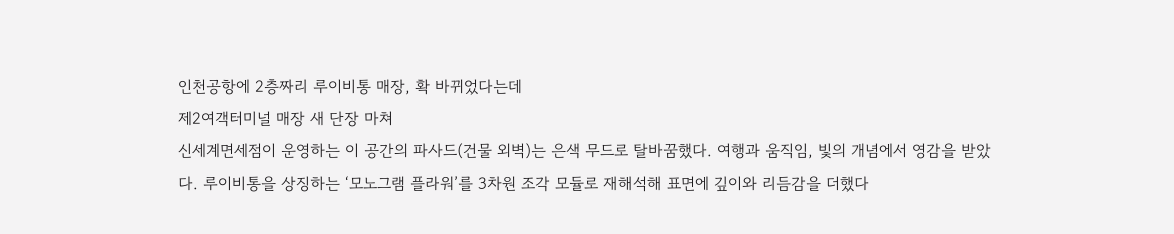인천공항에 2층짜리 루이비통 매장, 확 바뀌었다는데
제2여객터미널 매장 새 단장 마쳐
신세계면세점이 운영하는 이 공간의 파사드(건물 외벽)는 은색 무드로 탈바꿈했다. 여행과 움직임, 빛의 개념에서 영감을 받았다. 루이비통을 상징하는 ‘모노그램 플라워’를 3차원 조각 모듈로 재해석해 표면에 깊이와 리듬감을 더했다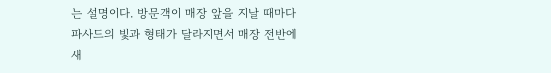는 설명이다. 방문객이 매장 앞을 지날 때마다 파사드의 빛과 형태가 달라지면서 매장 전반에 새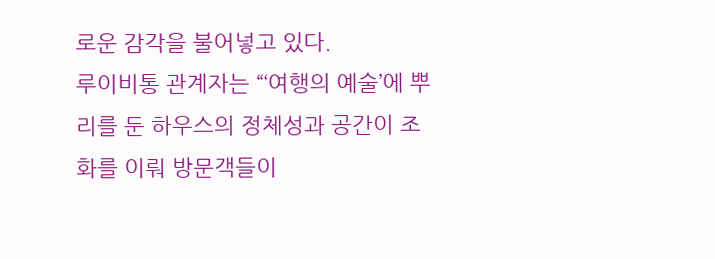로운 감각을 불어넣고 있다.
루이비통 관계자는 “‘여행의 예술’에 뿌리를 둔 하우스의 정체성과 공간이 조화를 이뤄 방문객들이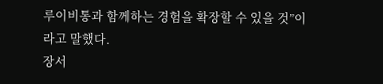루이비통과 함께하는 경험을 확장할 수 있을 것”이라고 말했다.
장서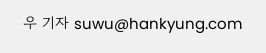우 기자 suwu@hankyung.com